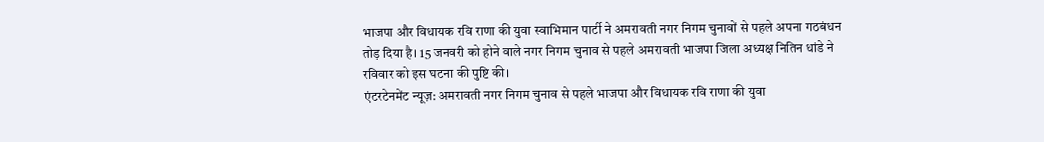भाजपा और विधायक रवि राणा की युवा स्वाभिमान पार्टी ने अमरावती नगर निगम चुनावों से पहले अपना गठबंधन तोड़ दिया है। 15 जनवरी को होने वाले नगर निगम चुनाव से पहले अमरावती भाजपा जिला अध्यक्ष नितिन धांडे ने रविवार को इस घटना की पुष्टि की।
एंटरटेनमेंट न्यूज़: अमरावती नगर निगम चुनाव से पहले भाजपा और विधायक रवि राणा की युवा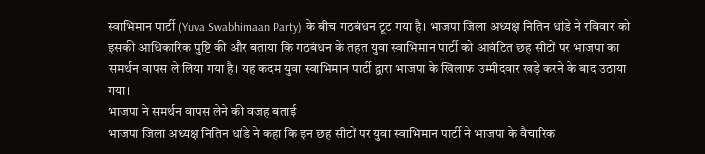स्वाभिमान पार्टी (Yuva Swabhimaan Party) के बीच गठबंधन टूट गया है। भाजपा जिला अध्यक्ष नितिन धांडे ने रविवार को इसकी आधिकारिक पुष्टि की और बताया कि गठबंधन के तहत युवा स्वाभिमान पार्टी को आवंटित छह सीटों पर भाजपा का समर्थन वापस ले लिया गया है। यह कदम युवा स्वाभिमान पार्टी द्वारा भाजपा के खिलाफ उम्मीदवार खड़े करने के बाद उठाया गया।
भाजपा ने समर्थन वापस लेने की वजह बताई
भाजपा जिला अध्यक्ष नितिन धांडे ने कहा कि इन छह सीटों पर युवा स्वाभिमान पार्टी ने भाजपा के वैचारिक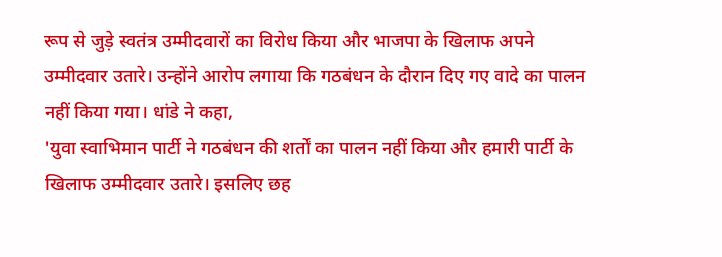रूप से जुड़े स्वतंत्र उम्मीदवारों का विरोध किया और भाजपा के खिलाफ अपने उम्मीदवार उतारे। उन्होंने आरोप लगाया कि गठबंधन के दौरान दिए गए वादे का पालन नहीं किया गया। धांडे ने कहा,
'युवा स्वाभिमान पार्टी ने गठबंधन की शर्तों का पालन नहीं किया और हमारी पार्टी के खिलाफ उम्मीदवार उतारे। इसलिए छह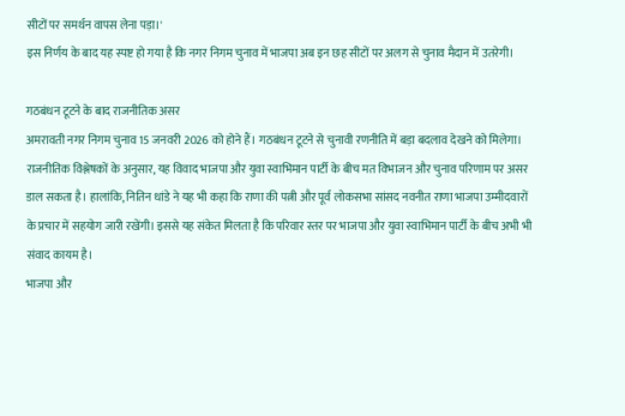सीटों पर समर्थन वापस लेना पड़ा।'
इस निर्णय के बाद यह स्पष्ट हो गया है कि नगर निगम चुनाव में भाजपा अब इन छह सीटों पर अलग से चुनाव मैदान में उतरेगी।

गठबंधन टूटने के बाद राजनीतिक असर
अमरावती नगर निगम चुनाव 15 जनवरी 2026 को होने हैं। गठबंधन टूटने से चुनावी रणनीति में बड़ा बदलाव देखने को मिलेगा। राजनीतिक विश्लेषकों के अनुसार, यह विवाद भाजपा और युवा स्वाभिमान पार्टी के बीच मत विभाजन और चुनाव परिणाम पर असर डाल सकता है। हालांकि, नितिन धांडे ने यह भी कहा कि राणा की पत्नी और पूर्व लोकसभा सांसद नवनीत राणा भाजपा उम्मीदवारों के प्रचार में सहयोग जारी रखेंगी। इससे यह संकेत मिलता है कि परिवार स्तर पर भाजपा और युवा स्वाभिमान पार्टी के बीच अभी भी संवाद कायम है।
भाजपा और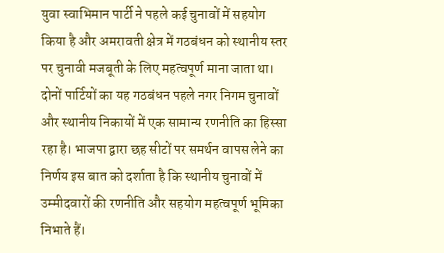युवा स्वाभिमान पार्टी ने पहले कई चुनावों में सहयोग किया है और अमरावती क्षेत्र में गठबंधन को स्थानीय स्तर पर चुनावी मजबूती के लिए महत्वपूर्ण माना जाता था। दोनों पार्टियों का यह गठबंधन पहले नगर निगम चुनावों और स्थानीय निकायों में एक सामान्य रणनीति का हिस्सा रहा है। भाजपा द्वारा छह सीटों पर समर्थन वापस लेने का निर्णय इस बात को दर्शाता है कि स्थानीय चुनावों में उम्मीदवारों की रणनीति और सहयोग महत्वपूर्ण भूमिका निभाते हैं।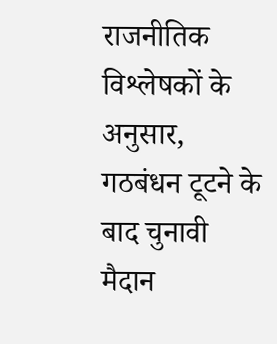राजनीतिक विश्लेषकों के अनुसार, गठबंधन टूटने के बाद चुनावी मैदान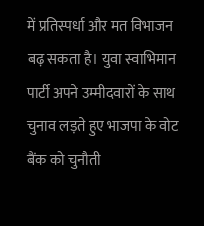में प्रतिस्पर्धा और मत विभाजन बढ़ सकता है। युवा स्वाभिमान पार्टी अपने उम्मीदवारों के साथ चुनाव लड़ते हुए भाजपा के वोट बैंक को चुनौती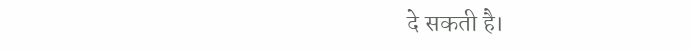दे सकती है।